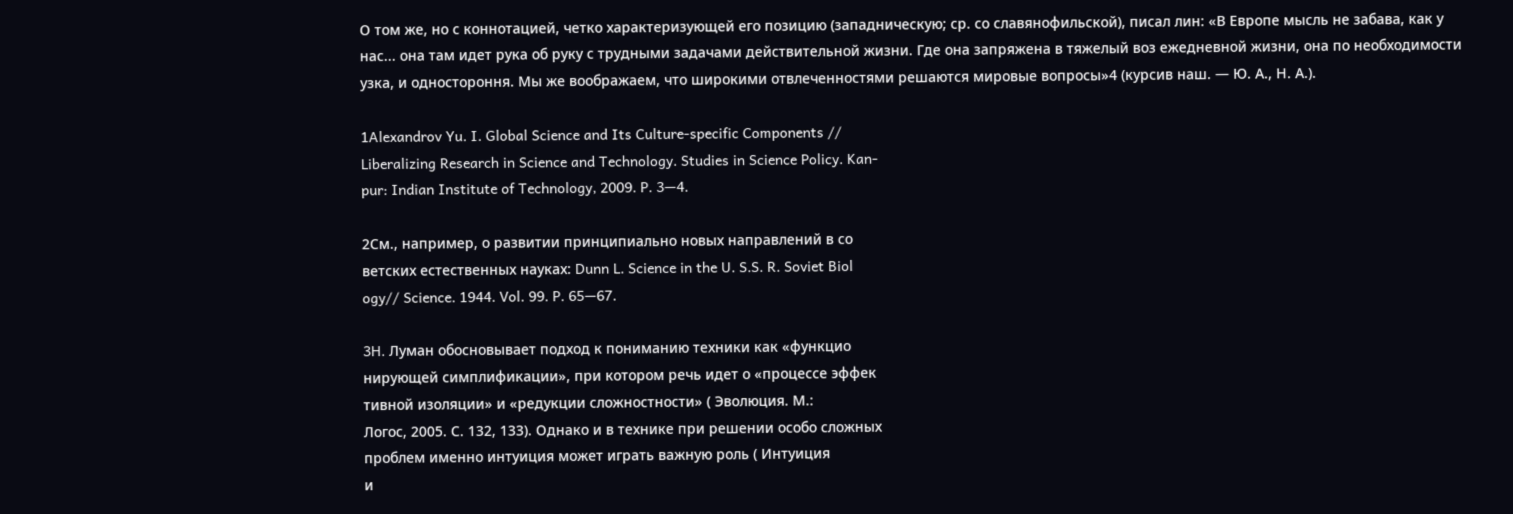О том же, но с коннотацией, четко характеризующей его позицию (западническую; ср. со славянофильской), писал лин: «В Европе мысль не забава, как у нас... она там идет рука об руку с трудными задачами действительной жизни. Где она запряжена в тяжелый воз ежедневной жизни, она по необходимости узка, и одностороння. Мы же воображаем, что широкими отвлеченностями решаются мировые вопросы»4 (курсив наш. — Ю. А., Н. А.).

1Alexandrov Yu. I. Global Science and Its Culture-specific Components //
Liberalizing Research in Science and Technology. Studies in Science Policy. Kan-
pur: Indian Institute of Technology, 2009. P. 3—4.

2См., например, о развитии принципиально новых направлений в со
ветских естественных науках: Dunn L. Science in the U. S.S. R. Soviet Biol
ogy// Science. 1944. Vol. 99. P. 65—67.

3H. Луман обосновывает подход к пониманию техники как «функцио
нирующей симплификации», при котором речь идет о «процессе эффек
тивной изоляции» и «редукции сложностности» ( Эволюция. М.:
Логос, 2005. С. 132, 133). Однако и в технике при решении особо сложных
проблем именно интуиция может играть важную роль ( Интуиция
и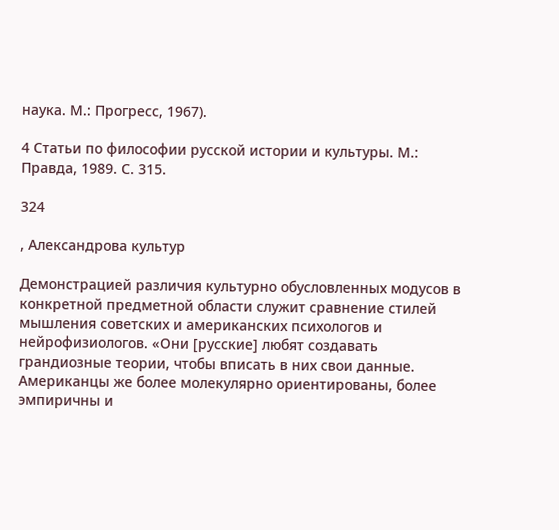наука. М.: Прогресс, 1967).

4 Статьи по философии русской истории и культуры. М.:
Правда, 1989. С. 315.

324

, Александрова культур

Демонстрацией различия культурно обусловленных модусов в конкретной предметной области служит сравнение стилей мышления советских и американских психологов и нейрофизиологов. «Они [русские] любят создавать грандиозные теории, чтобы вписать в них свои данные. Американцы же более молекулярно ориентированы, более эмпиричны и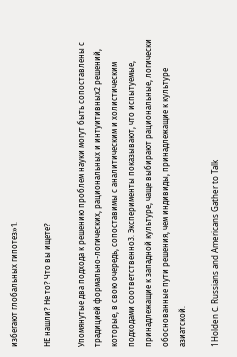избегают глобальных гипотез»1.

НЕ нашли? Не то? Что вы ищете?

Упомянутые два подхода к решению проблем науки могут быть сопоставлены с традицией формально-логических, рациональных и интуитивных2 решений, которые, в свою очередь, сопоставимы с аналитическим и холистическим подходами соответственно3. Эксперименты показывают, что испытуемые, принадлежащие к западной культуре, чаще выбирают рациональные, логически обоснованные пути решения, чем индивиды, принадлежащие к культуре азиатской.

1Holden С. Russians and Americans Gather to Talk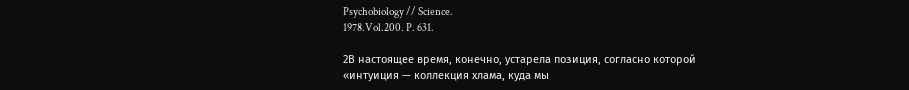Psychobiology // Science.
1978.Vol.200. P. 631.

2В настоящее время, конечно, устарела позиция, согласно которой
«интуиция — коллекция хлама, куда мы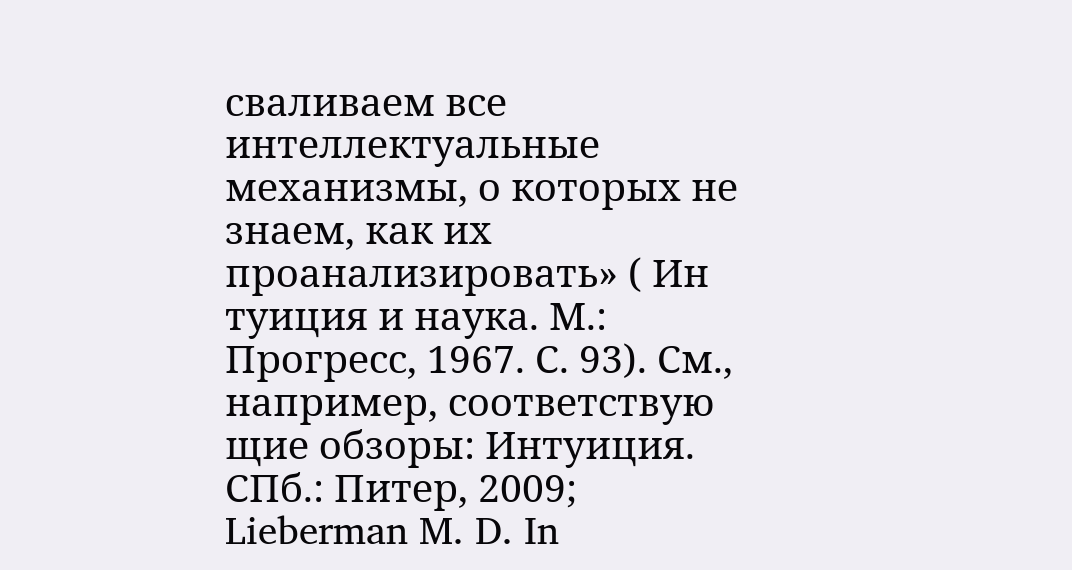сваливаем все интеллектуальные
механизмы, о которых не знаем, как их проанализировать» ( Ин
туиция и наука. М.: Прогресс, 1967. С. 93). См., например, соответствую
щие обзоры: Интуиция. СПб.: Питер, 2009; Lieberman M. D. In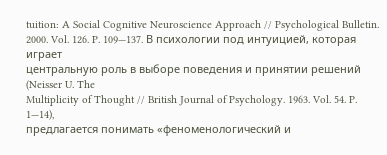tuition: A Social Cognitive Neuroscience Approach // Psychological Bulletin.
2000. Vol. 126. P. 109—137. В психологии под интуицией, которая играет
центральную роль в выборе поведения и принятии решений (Neisser U. The
Multiplicity of Thought // British Journal of Psychology. 1963. Vol. 54. P. 1—14),
предлагается понимать «феноменологический и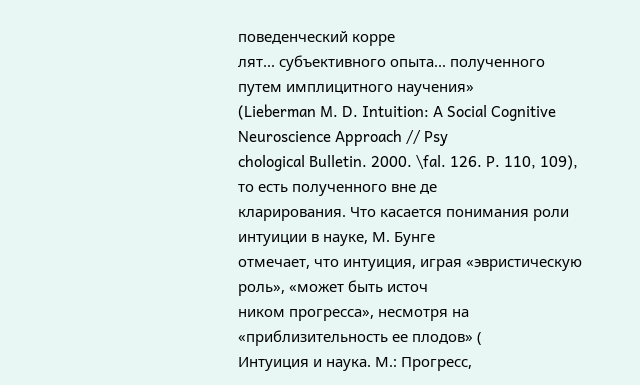поведенческий корре
лят... субъективного опыта... полученного путем имплицитного научения»
(Lieberman M. D. Intuition: A Social Cognitive Neuroscience Approach // Psy
chological Bulletin. 2000. \fal. 126. P. 110, 109), то есть полученного вне де
кларирования. Что касается понимания роли интуиции в науке, М. Бунге
отмечает, что интуиция, играя «эвристическую роль», «может быть источ
ником прогресса», несмотря на «приблизительность ее плодов» (
Интуиция и наука. М.: Прогресс,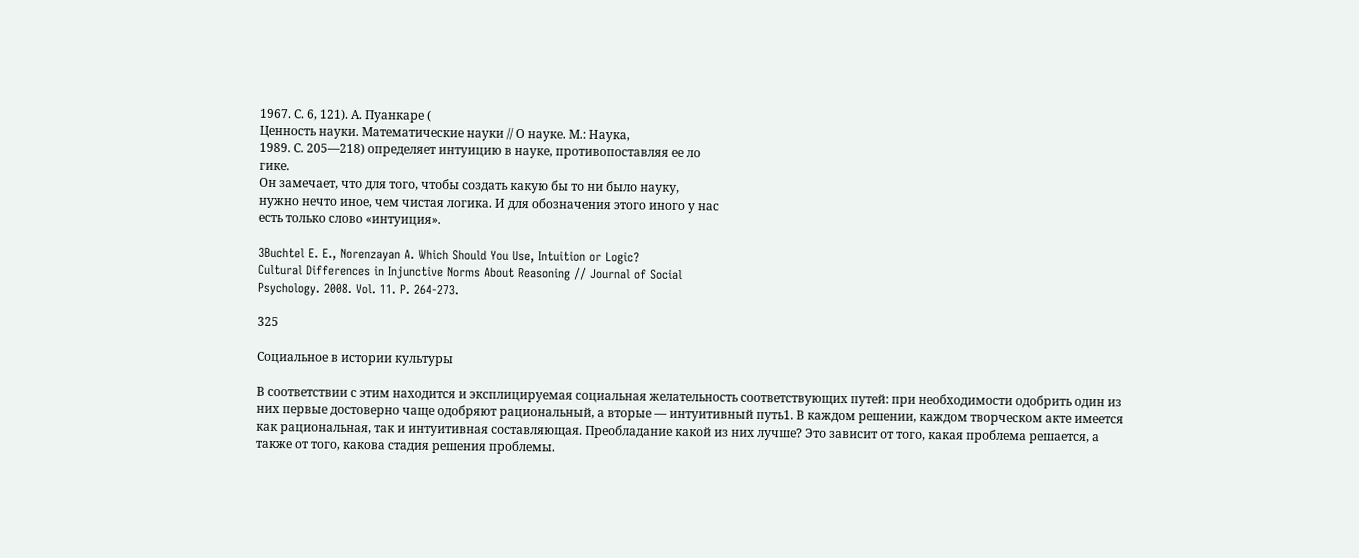1967. С. 6, 121). А. Пуанкаре (
Ценность науки. Математические науки // О науке. М.: Наука,
1989. С. 205—218) определяет интуицию в науке, противопоставляя ее ло
гике.
Он замечает, что для того, чтобы создать какую бы то ни было науку,
нужно нечто иное, чем чистая логика. И для обозначения этого иного у нас
есть только слово «интуиция».

3Buchtel E. E., Norenzayan A. Which Should You Use, Intuition or Logic?
Cultural Differences in Injunctive Norms About Reasoning // Journal of Social
Psychology. 2008. Vol. 11. P. 264-273.

325

Социальное в истории культуры

В соответствии с этим находится и эксплицируемая социальная желательность соответствующих путей: при необходимости одобрить один из них первые достоверно чаще одобряют рациональный, а вторые — интуитивный путь1. В каждом решении, каждом творческом акте имеется как рациональная, так и интуитивная составляющая. Преобладание какой из них лучше? Это зависит от того, какая проблема решается, а также от того, какова стадия решения проблемы.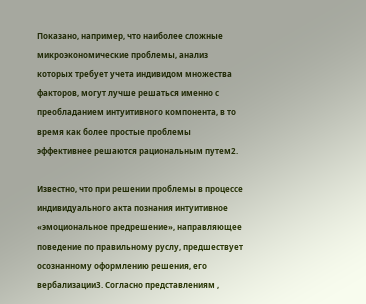Показано, например, что наиболее сложные микроэкономические проблемы, анализ которых требует учета индивидом множества факторов, могут лучше решаться именно с преобладанием интуитивного компонента, в то время как более простые проблемы эффективнее решаются рациональным путем2.

Известно, что при решении проблемы в процессе индивидуального акта познания интуитивное «эмоциональное предрешение», направляющее поведение по правильному руслу, предшествует осознанному оформлению решения, его вербализации3. Согласно представлениям ,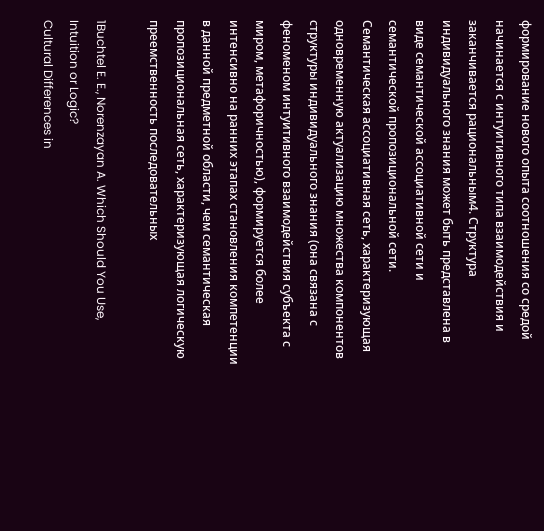формирование нового опыта соотношения со средой начинается с интуитивного типа взаимодействия и заканчивается рациональным4. Структура индивидуального знания может быть представлена в виде семантической ассоциативной сети и семантической пропозициональной сети. Семантическая ассоциативная сеть, характеризующая одновременную актуализацию множества компонентов структуры индивидуального знания (она связана с феноменом интуитивного взаимодействия субъекта с миром, метафоричностью), формируется более интенсивно на ранних этапах становления компетенции в данной предметной области, чем семантическая пропозициональная сеть, характеризующая логическую преемственность последовательных

1Buchtel E. E., Norenzayan A. Which Should You Use, Intuition or Logic?
Cultural Differences in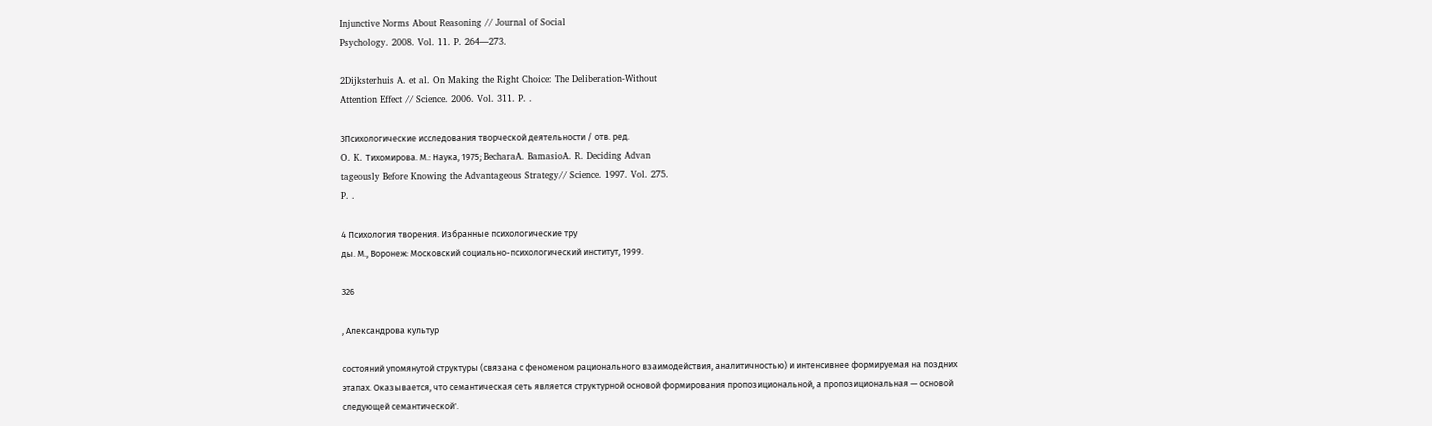Injunctive Norms About Reasoning // Journal of Social
Psychology. 2008. Vol. 11. P. 264—273.

2Dijksterhuis A. et al. On Making the Right Choice: The Deliberation-Without
Attention Effect // Science. 2006. Vol. 311. P. .

3Психологические исследования творческой деятельности / отв. ред.
O. K. Тихомирова. М.: Наука, 1975; BecharaA. BamasioA. R. Deciding Advan
tageously Before Knowing the Advantageous Strategy// Science. 1997. Vol. 275.
P. .

4 Психология творения. Избранные психологические тру
ды. М., Воронеж: Московский социально-психологический институт, 1999.

326

, Александрова культур

состояний упомянутой структуры (связана с феноменом рационального взаимодействия, аналитичностью) и интенсивнее формируемая на поздних этапах. Оказывается, что семантическая сеть является структурной основой формирования пропозициональной, а пропозициональная — основой следующей семантической'.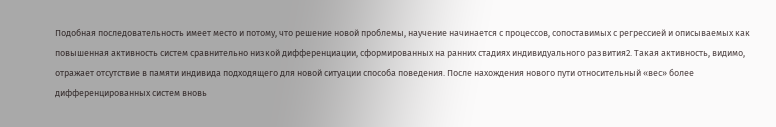Подобная последовательность имеет место и потому, что решение новой проблемы, научение начинается с процессов, сопоставимых с регрессией и описываемых как повышенная активность систем сравнительно низкой дифференциации, сформированных на ранних стадиях индивидуального развития2. Такая активность, видимо, отражает отсутствие в памяти индивида подходящего для новой ситуации способа поведения. После нахождения нового пути относительный «вес» более дифференцированных систем вновь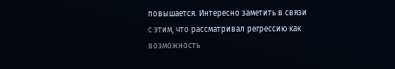повышается. Интересно заметить в связи с этим, что рассматривал регрессию как возможность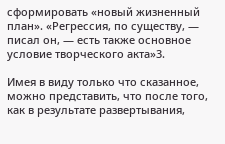сформировать «новый жизненный план». «Регрессия, по существу, — писал он, — есть также основное условие творческого акта»3.

Имея в виду только что сказанное, можно представить, что после того, как в результате развертывания,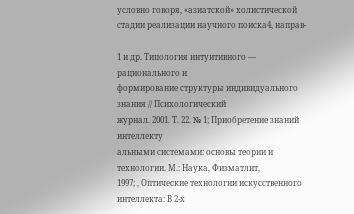условно говоря, «азиатской» холистической стадии реализации научного поиска4, направ-

1 и др. Типология интуитивного — рационального и
формирование структуры индивидуального знания // Психологический
журнал. 2001. Т. 22. № 1; Приобретение знаний интеллекту
альными системами: основы теории и технологии. М.: Наука, Физматлит,
1997; , Оптические технологии искусственного
интеллекта: В 2-х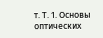т. Т. 1. Основы оптических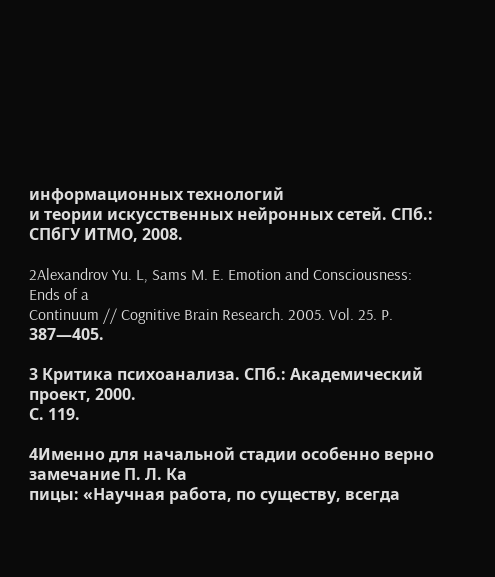информационных технологий
и теории искусственных нейронных сетей. СПб.: СПбГУ ИТМО, 2008.

2Alexandrov Yu. L, Sams M. E. Emotion and Consciousness: Ends of a
Continuum // Cognitive Brain Research. 2005. Vol. 25. P. 387—405.

3 Критика психоанализа. СПб.: Академический проект, 2000.
С. 119.

4Именно для начальной стадии особенно верно замечание П. Л. Ка
пицы: «Научная работа, по существу, всегда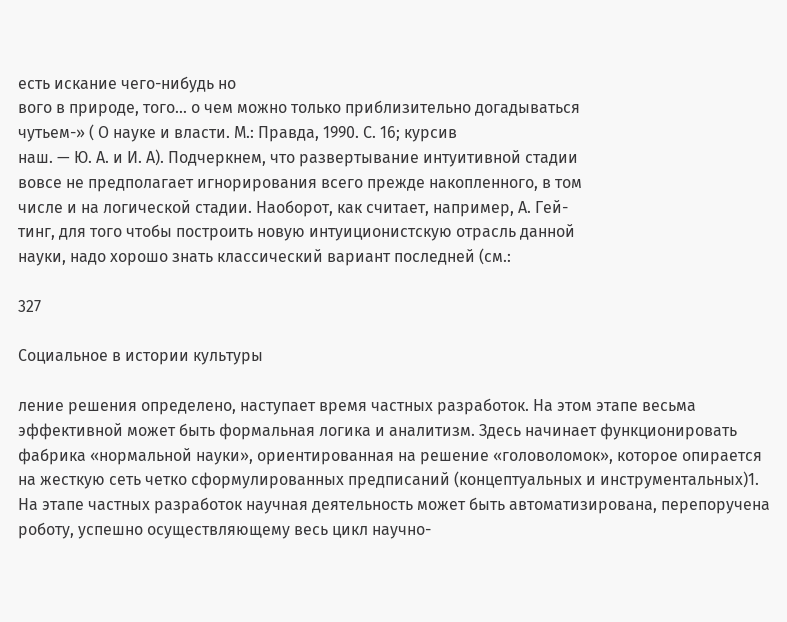есть искание чего-нибудь но
вого в природе, того... о чем можно только приблизительно догадываться
чутьем-» ( О науке и власти. М.: Правда, 1990. С. 16; курсив
наш. — Ю. А. и И. А). Подчеркнем, что развертывание интуитивной стадии
вовсе не предполагает игнорирования всего прежде накопленного, в том
числе и на логической стадии. Наоборот, как считает, например, А. Гей-
тинг, для того чтобы построить новую интуиционистскую отрасль данной
науки, надо хорошо знать классический вариант последней (см.:

327

Социальное в истории культуры

ление решения определено, наступает время частных разработок. На этом этапе весьма эффективной может быть формальная логика и аналитизм. Здесь начинает функционировать фабрика «нормальной науки», ориентированная на решение «головоломок», которое опирается на жесткую сеть четко сформулированных предписаний (концептуальных и инструментальных)1. На этапе частных разработок научная деятельность может быть автоматизирована, перепоручена роботу, успешно осуществляющему весь цикл научно-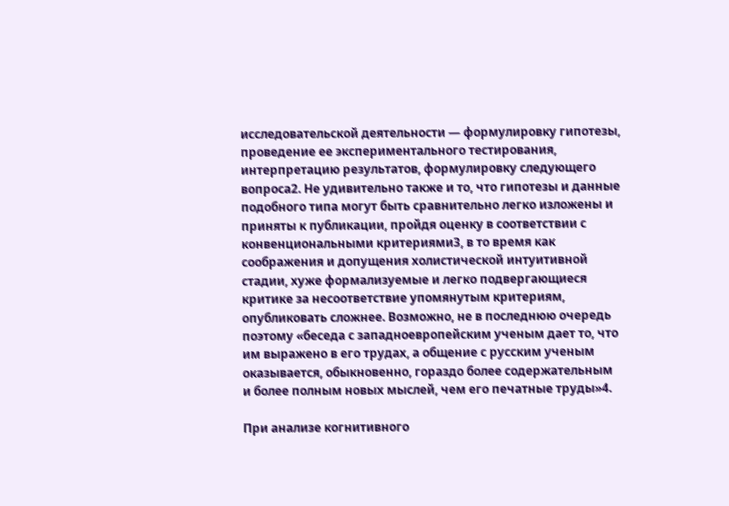исследовательской деятельности — формулировку гипотезы, проведение ее экспериментального тестирования, интерпретацию результатов, формулировку следующего вопроса2. Не удивительно также и то, что гипотезы и данные подобного типа могут быть сравнительно легко изложены и приняты к публикации, пройдя оценку в соответствии с конвенциональными критериями3, в то время как соображения и допущения холистической интуитивной стадии, хуже формализуемые и легко подвергающиеся критике за несоответствие упомянутым критериям, опубликовать сложнее. Возможно, не в последнюю очередь поэтому «беседа с западноевропейским ученым дает то, что им выражено в его трудах, а общение с русским ученым оказывается, обыкновенно, гораздо более содержательным и более полным новых мыслей, чем его печатные труды»4.

При анализе когнитивного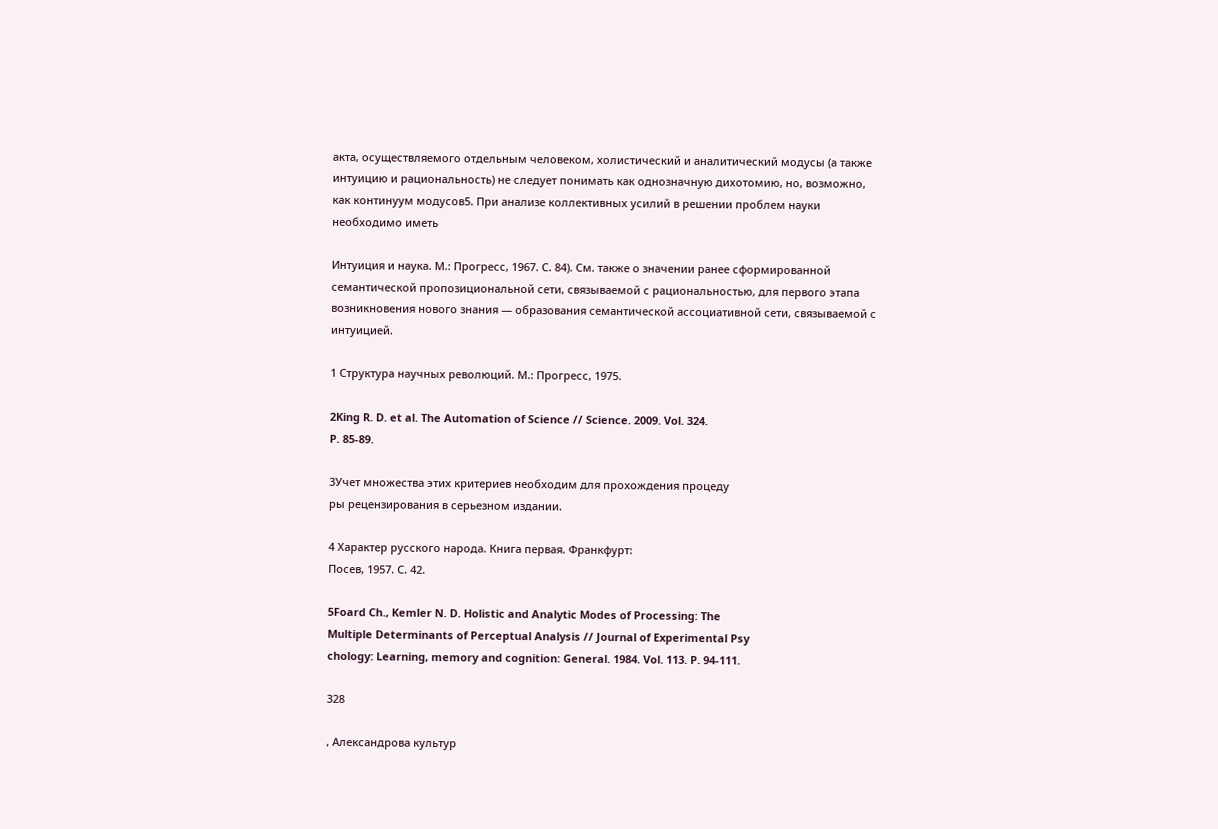акта, осуществляемого отдельным человеком, холистический и аналитический модусы (а также интуицию и рациональность) не следует понимать как однозначную дихотомию, но, возможно, как континуум модусов5. При анализе коллективных усилий в решении проблем науки необходимо иметь

Интуиция и наука. М.: Прогресс, 1967. С. 84). См. также о значении ранее сформированной семантической пропозициональной сети, связываемой с рациональностью, для первого этапа возникновения нового знания — образования семантической ассоциативной сети, связываемой с интуицией.

1 Структура научных революций. М.: Прогресс, 1975.

2King R. D. et al. The Automation of Science // Science. 2009. Vol. 324.
P. 85-89.

3Учет множества этих критериев необходим для прохождения процеду
ры рецензирования в серьезном издании.

4 Характер русского народа. Книга первая. Франкфурт:
Посев, 1957. С. 42.

5Foard Ch., Kemler N. D. Holistic and Analytic Modes of Processing: The
Multiple Determinants of Perceptual Analysis // Journal of Experimental Psy
chology: Learning, memory and cognition: General. 1984. Vol. 113. P. 94-111.

328

, Александрова культур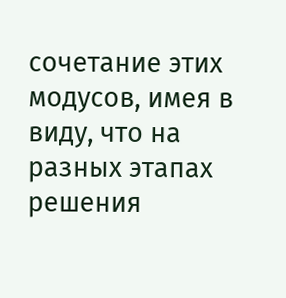сочетание этих модусов, имея в виду, что на разных этапах решения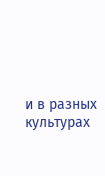и в разных культурах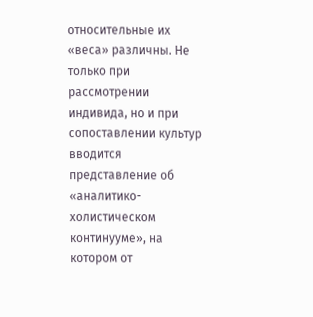относительные их «веса» различны. Не только при рассмотрении индивида, но и при сопоставлении культур вводится представление об «аналитико-холистическом континууме», на котором от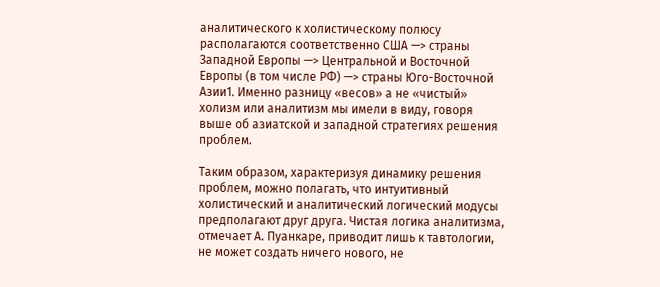аналитического к холистическому полюсу располагаются соответственно США —> страны Западной Европы —> Центральной и Восточной Европы (в том числе РФ) —> страны Юго-Восточной Азии1. Именно разницу «весов» а не «чистый» холизм или аналитизм мы имели в виду, говоря выше об азиатской и западной стратегиях решения проблем.

Таким образом, характеризуя динамику решения проблем, можно полагать, что интуитивный холистический и аналитический логический модусы предполагают друг друга. Чистая логика аналитизма, отмечает А. Пуанкаре, приводит лишь к тавтологии, не может создать ничего нового, не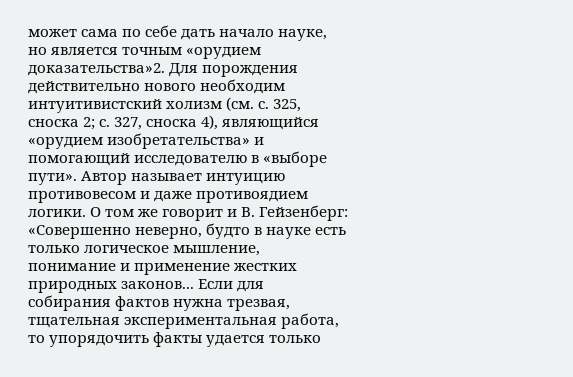может сама по себе дать начало науке, но является точным «орудием доказательства»2. Для порождения действительно нового необходим интуитивистский холизм (см. с. 325, сноска 2; с. 327, сноска 4), являющийся «орудием изобретательства» и помогающий исследователю в «выборе пути». Автор называет интуицию противовесом и даже противоядием логики. О том же говорит и В. Гейзенберг: «Совершенно неверно, будто в науке есть только логическое мышление, понимание и применение жестких природных законов... Если для собирания фактов нужна трезвая, тщательная экспериментальная работа, то упорядочить факты удается только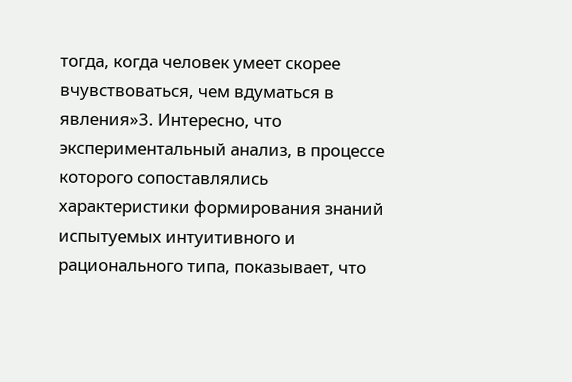тогда, когда человек умеет скорее вчувствоваться, чем вдуматься в явления»3. Интересно, что экспериментальный анализ, в процессе которого сопоставлялись характеристики формирования знаний испытуемых интуитивного и рационального типа, показывает, что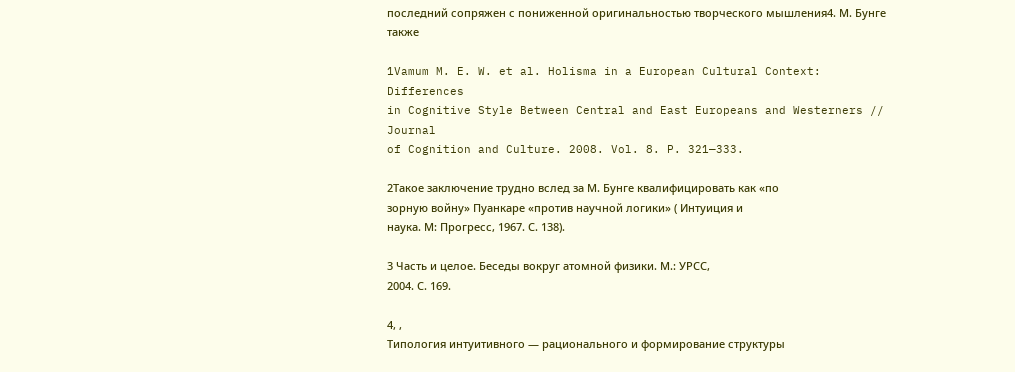последний сопряжен с пониженной оригинальностью творческого мышления4. М. Бунге также

1Vamum M. E. W. et al. Holisma in a European Cultural Context: Differences
in Cognitive Style Between Central and East Europeans and Westerners // Journal
of Cognition and Culture. 2008. Vol. 8. P. 321—333.

2Такое заключение трудно вслед за М. Бунге квалифицировать как «по
зорную войну» Пуанкаре «против научной логики» ( Интуиция и
наука. М: Прогресс, 1967. С. 138).

3 Часть и целое. Беседы вокруг атомной физики. М.: УРСС,
2004. С. 169.

4, ,
Типология интуитивного — рационального и формирование структуры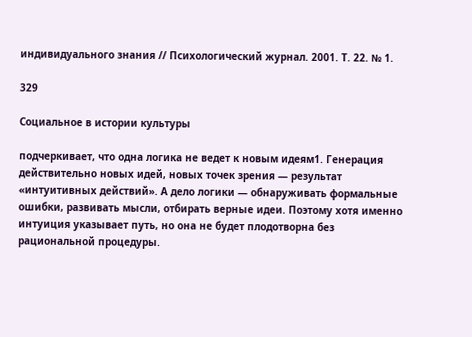индивидуального знания // Психологический журнал. 2001. Т. 22. № 1.

329

Социальное в истории культуры

подчеркивает, что одна логика не ведет к новым идеям1. Генерация действительно новых идей, новых точек зрения — результат «интуитивных действий». А дело логики — обнаруживать формальные ошибки, развивать мысли, отбирать верные идеи. Поэтому хотя именно интуиция указывает путь, но она не будет плодотворна без рациональной процедуры.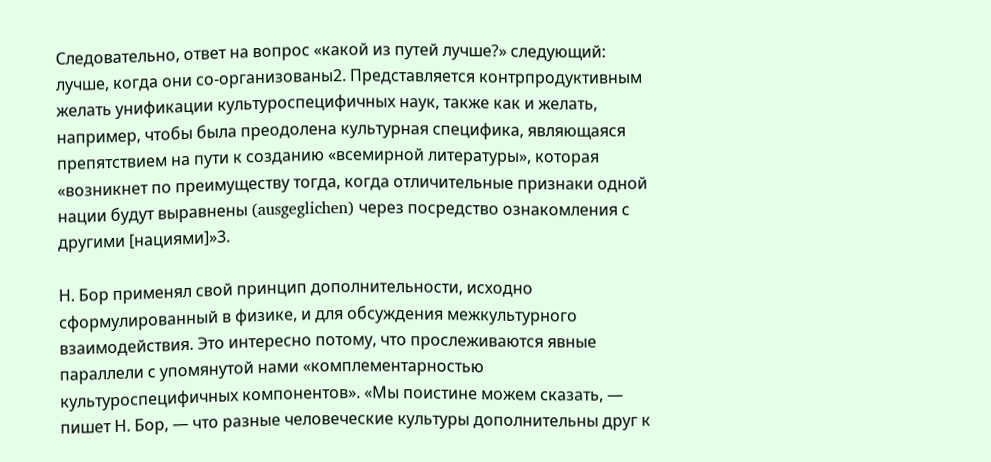Следовательно, ответ на вопрос «какой из путей лучше?» следующий: лучше, когда они со-организованы2. Представляется контрпродуктивным желать унификации культуроспецифичных наук, также как и желать, например, чтобы была преодолена культурная специфика, являющаяся препятствием на пути к созданию «всемирной литературы», которая «возникнет по преимуществу тогда, когда отличительные признаки одной нации будут выравнены (ausgeglichen) через посредство ознакомления с другими [нациями]»3.

Н. Бор применял свой принцип дополнительности, исходно сформулированный в физике, и для обсуждения межкультурного взаимодействия. Это интересно потому, что прослеживаются явные параллели с упомянутой нами «комплементарностью культуроспецифичных компонентов». «Мы поистине можем сказать, — пишет Н. Бор, — что разные человеческие культуры дополнительны друг к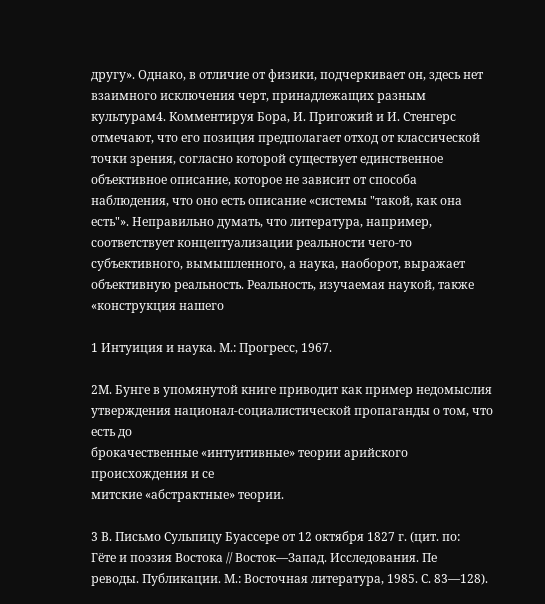другу». Однако, в отличие от физики, подчеркивает он, здесь нет взаимного исключения черт, принадлежащих разным культурам4. Комментируя Бора, И. Пригожий и И. Стенгерс отмечают, что его позиция предполагает отход от классической точки зрения, согласно которой существует единственное объективное описание, которое не зависит от способа наблюдения, что оно есть описание «системы "такой, как она есть"». Неправильно думать, что литература, например, соответствует концептуализации реальности чего-то субъективного, вымышленного, а наука, наоборот, выражает объективную реальность. Реальность, изучаемая наукой, также «конструкция нашего

1 Интуиция и наука. М.: Прогресс, 1967.

2М. Бунге в упомянутой книге приводит как пример недомыслия
утверждения национал-социалистической пропаганды о том, что есть до
брокачественные «интуитивные» теории арийского происхождения и се
митские «абстрактные» теории.

3 В. Письмо Сульпицу Буассере от 12 октября 1827 г. (цит. по:
Гёте и поэзия Востока // Восток—Запад. Исследования. Пе
реводы. Публикации. М.: Восточная литература, 1985. С. 83—128).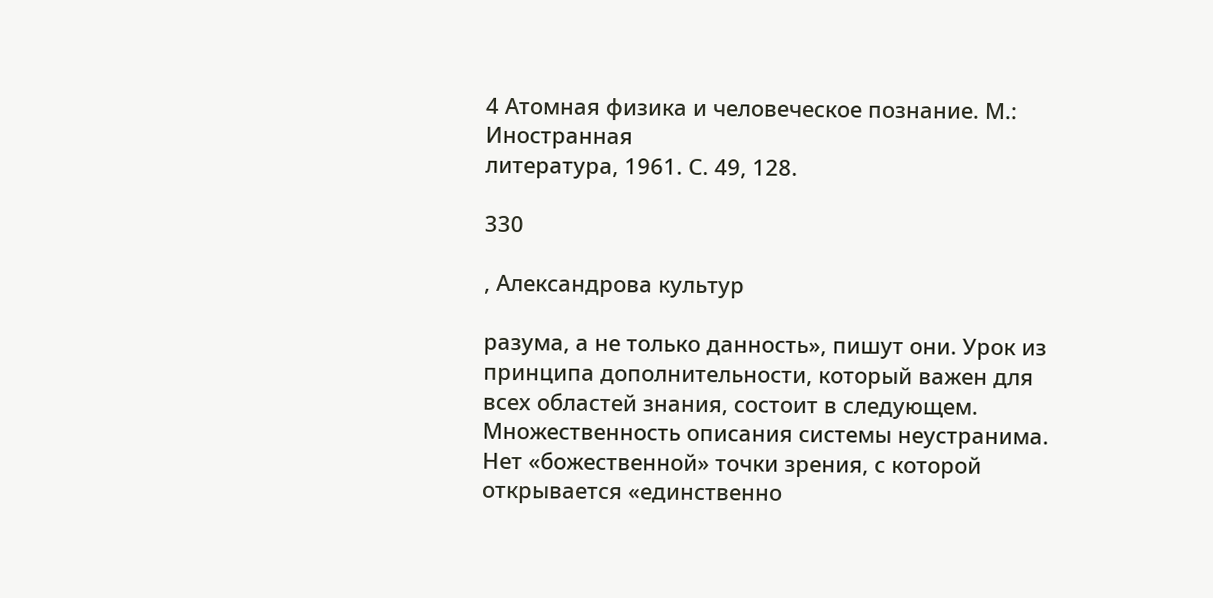4 Атомная физика и человеческое познание. М.: Иностранная
литература, 1961. С. 49, 128.

330

, Александрова культур

разума, а не только данность», пишут они. Урок из принципа дополнительности, который важен для всех областей знания, состоит в следующем. Множественность описания системы неустранима. Нет «божественной» точки зрения, с которой открывается «единственно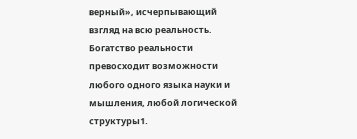верный», исчерпывающий взгляд на всю реальность. Богатство реальности превосходит возможности любого одного языка науки и мышления, любой логической структуры1.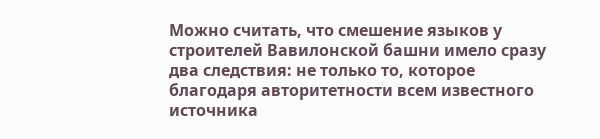Можно считать, что смешение языков у строителей Вавилонской башни имело сразу два следствия: не только то, которое благодаря авторитетности всем известного источника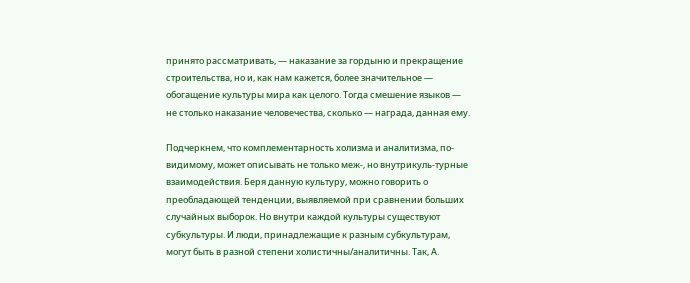принято рассматривать, — наказание за гордыню и прекращение строительства, но и, как нам кажется, более значительное — обогащение культуры мира как целого. Тогда смешение языков — не столько наказание человечества, сколько — награда, данная ему.

Подчеркнем, что комплементарность холизма и аналитизма, по-видимому, может описывать не только меж-, но внутрикуль-турные взаимодействия. Беря данную культуру, можно говорить о преобладающей тенденции, выявляемой при сравнении больших случайных выборок. Но внутри каждой культуры существуют субкультуры. И люди, принадлежащие к разным субкультурам, могут быть в разной степени холистичны/аналитичны. Так, А.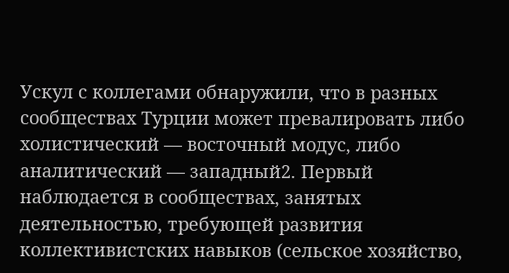Ускул с коллегами обнаружили, что в разных сообществах Турции может превалировать либо холистический — восточный модус, либо аналитический — западный2. Первый наблюдается в сообществах, занятых деятельностью, требующей развития коллективистских навыков (сельское хозяйство,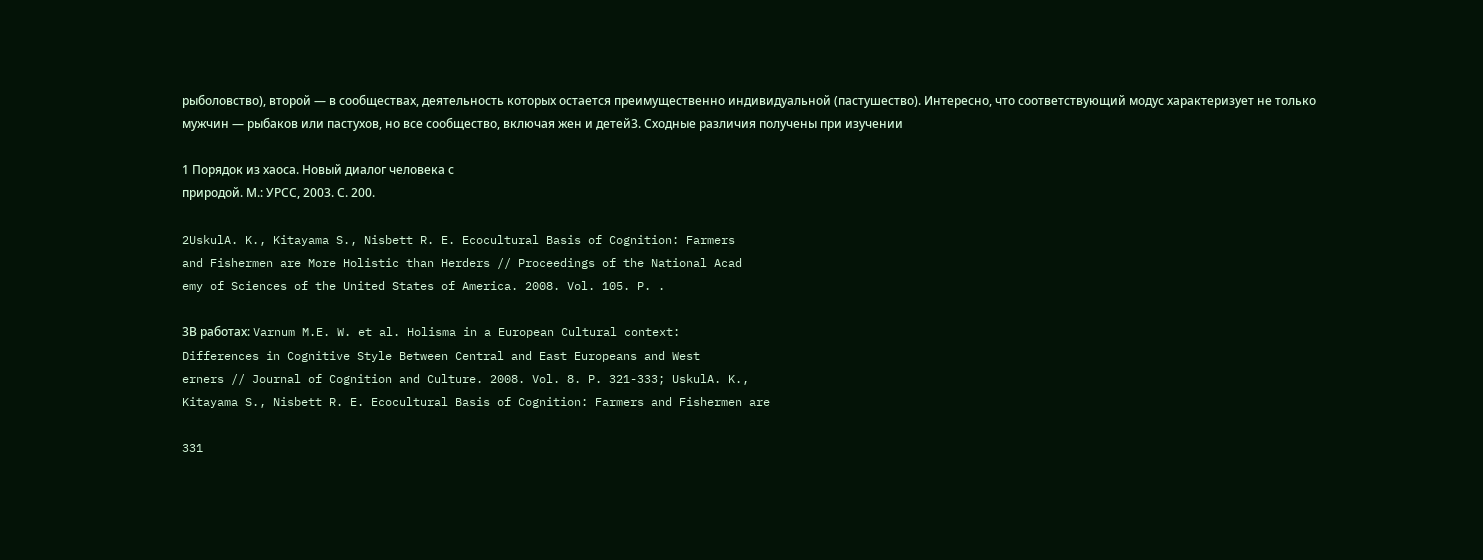рыболовство), второй — в сообществах, деятельность которых остается преимущественно индивидуальной (пастушество). Интересно, что соответствующий модус характеризует не только мужчин — рыбаков или пастухов, но все сообщество, включая жен и детей3. Сходные различия получены при изучении

1 Порядок из хаоса. Новый диалог человека с
природой. М.: УРСС, 2003. С. 200.

2UskulA. K., Kitayama S., Nisbett R. E. Ecocultural Basis of Cognition: Farmers
and Fishermen are More Holistic than Herders // Proceedings of the National Acad
emy of Sciences of the United States of America. 2008. Vol. 105. P. .

3В работах: Varnum M.E. W. et al. Holisma in a European Cultural context:
Differences in Cognitive Style Between Central and East Europeans and West
erners // Journal of Cognition and Culture. 2008. Vol. 8. P. 321-333; UskulA. K.,
Kitayama S., Nisbett R. E. Ecocultural Basis of Cognition: Farmers and Fishermen are

331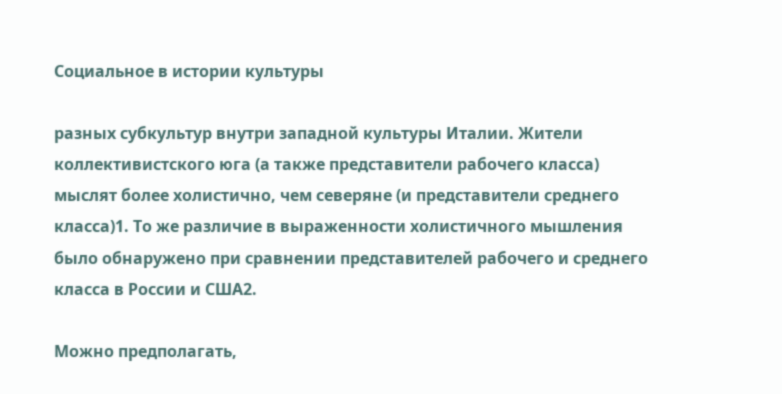Социальное в истории культуры

разных субкультур внутри западной культуры Италии. Жители коллективистского юга (а также представители рабочего класса) мыслят более холистично, чем северяне (и представители среднего класса)1. То же различие в выраженности холистичного мышления было обнаружено при сравнении представителей рабочего и среднего класса в России и США2.

Можно предполагать,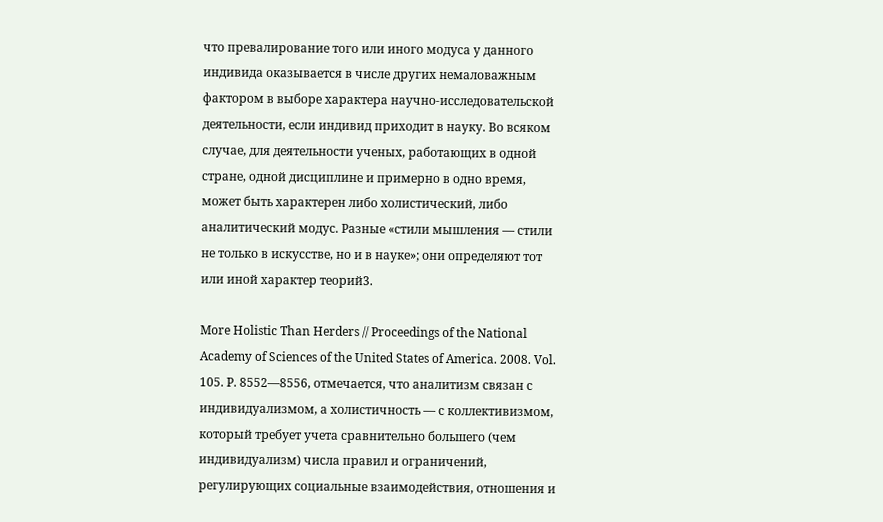что превалирование того или иного модуса у данного индивида оказывается в числе других немаловажным фактором в выборе характера научно-исследовательской деятельности, если индивид приходит в науку. Во всяком случае, для деятельности ученых, работающих в одной стране, одной дисциплине и примерно в одно время, может быть характерен либо холистический, либо аналитический модус. Разные «стили мышления — стили не только в искусстве, но и в науке»; они определяют тот или иной характер теорий3.

More Holistic Than Herders // Proceedings of the National Academy of Sciences of the United States of America. 2008. Vol. 105. P. 8552—8556, отмечается, что аналитизм связан с индивидуализмом, а холистичность — с коллективизмом, который требует учета сравнительно большего (чем индивидуализм) числа правил и ограничений, регулирующих социальные взаимодействия, отношения и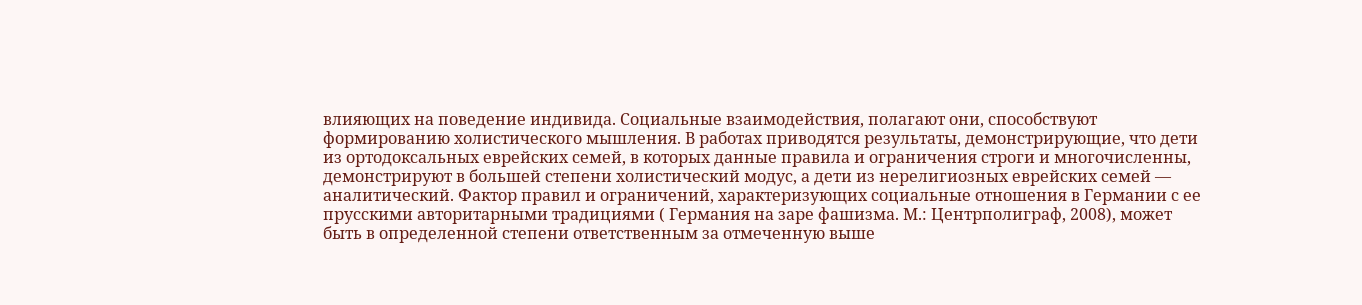влияющих на поведение индивида. Социальные взаимодействия, полагают они, способствуют формированию холистического мышления. В работах приводятся результаты, демонстрирующие, что дети из ортодоксальных еврейских семей, в которых данные правила и ограничения строги и многочисленны, демонстрируют в большей степени холистический модус, а дети из нерелигиозных еврейских семей — аналитический. Фактор правил и ограничений, характеризующих социальные отношения в Германии с ее прусскими авторитарными традициями ( Германия на заре фашизма. М.: Центрполиграф, 2008), может быть в определенной степени ответственным за отмеченную выше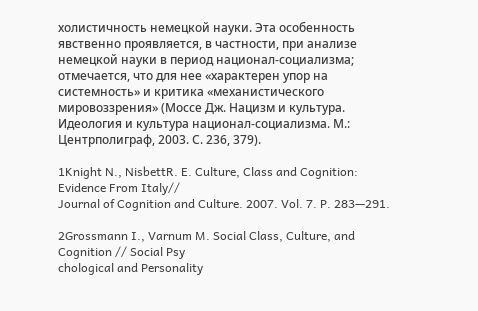холистичность немецкой науки. Эта особенность явственно проявляется, в частности, при анализе немецкой науки в период национал-социализма; отмечается, что для нее «характерен упор на системность» и критика «механистического мировоззрения» (Моссе Дж. Нацизм и культура. Идеология и культура национал-социализма. М.: Центрполиграф, 2003. С. 236, 379).

1Knight N., NisbettR. E. Culture, Class and Cognition: Evidence From Italy//
Journal of Cognition and Culture. 2007. Vol. 7. P. 283—291.

2Grossmann I., Varnum M. Social Class, Culture, and Cognition // Social Psy
chological and Personality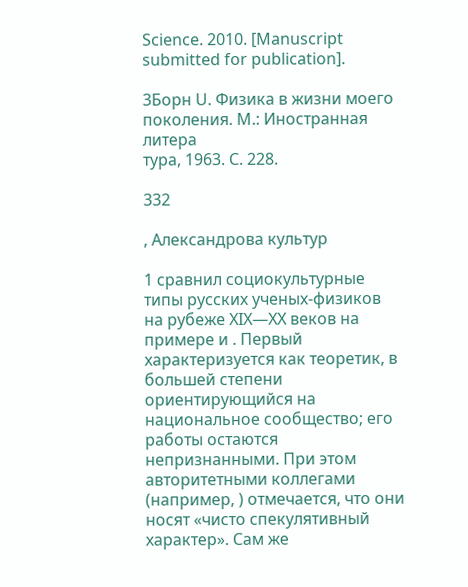Science. 2010. [Manuscript submitted for publication].

3Борн U. Физика в жизни моего поколения. М.: Иностранная литера
тура, 1963. С. 228.

332

, Александрова культур

1 сравнил социокультурные типы русских ученых-физиков на рубеже XIX—XX веков на примере и . Первый характеризуется как теоретик, в большей степени ориентирующийся на национальное сообщество; его работы остаются непризнанными. При этом авторитетными коллегами (например, ) отмечается, что они носят «чисто спекулятивный характер». Сам же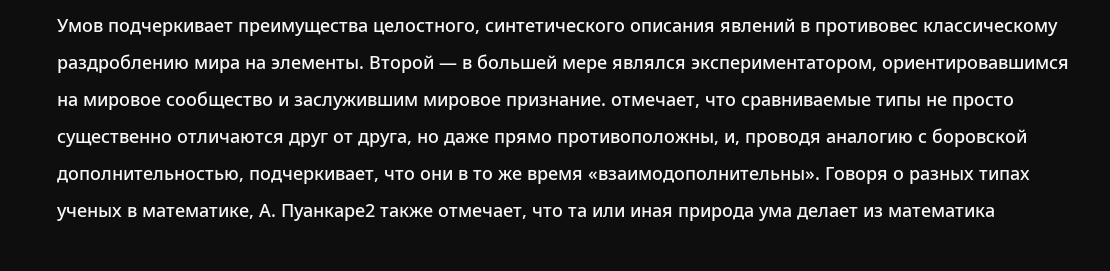Умов подчеркивает преимущества целостного, синтетического описания явлений в противовес классическому раздроблению мира на элементы. Второй — в большей мере являлся экспериментатором, ориентировавшимся на мировое сообщество и заслужившим мировое признание. отмечает, что сравниваемые типы не просто существенно отличаются друг от друга, но даже прямо противоположны, и, проводя аналогию с боровской дополнительностью, подчеркивает, что они в то же время «взаимодополнительны». Говоря о разных типах ученых в математике, А. Пуанкаре2 также отмечает, что та или иная природа ума делает из математика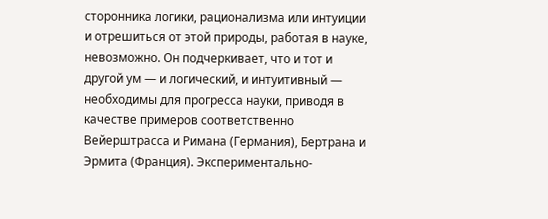сторонника логики, рационализма или интуиции и отрешиться от этой природы, работая в науке, невозможно. Он подчеркивает, что и тот и другой ум — и логический, и интуитивный — необходимы для прогресса науки, приводя в качестве примеров соответственно Вейерштрасса и Римана (Германия), Бертрана и Эрмита (Франция). Экспериментально-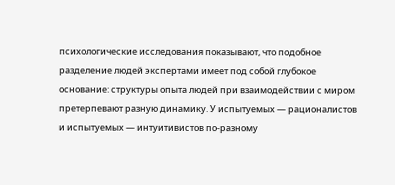психологические исследования показывают, что подобное разделение людей экспертами имеет под собой глубокое основание: структуры опыта людей при взаимодействии с миром претерпевают разную динамику. У испытуемых — рационалистов и испытуемых — интуитивистов по-разному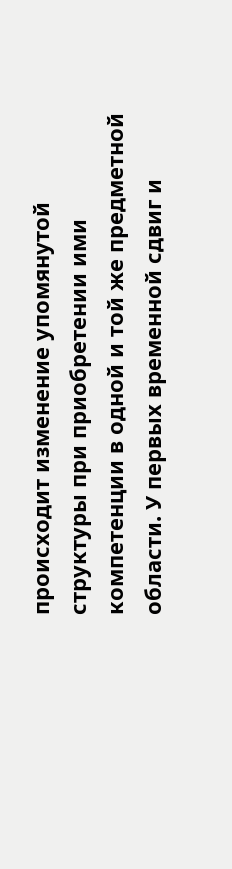происходит изменение упомянутой структуры при приобретении ими компетенции в одной и той же предметной области. У первых временной сдвиг и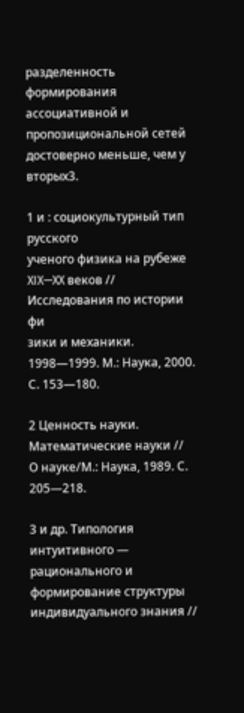разделенность формирования ассоциативной и пропозициональной сетей достоверно меньше, чем у вторых3.

1 и : социокультурный тип русского
ученого физика на рубеже XIX—XX веков // Исследования по истории фи
зики и механики. 1998—1999. М.: Наука, 2000. С. 153—180.

2 Ценность науки. Математические науки //
О науке/М.: Наука, 1989. С. 205—218.

3 и др. Типология интуитивного — рационального и
формирование структуры индивидуального знания //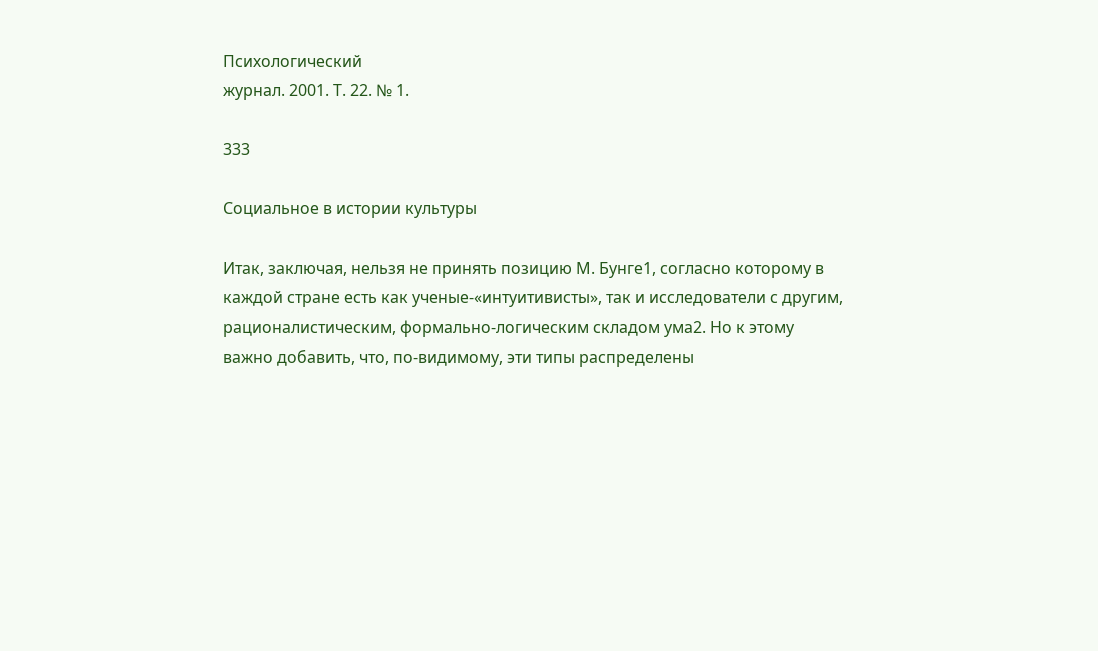Психологический
журнал. 2001. Т. 22. № 1.

333

Социальное в истории культуры

Итак, заключая, нельзя не принять позицию М. Бунге1, согласно которому в каждой стране есть как ученые-«интуитивисты», так и исследователи с другим, рационалистическим, формально-логическим складом ума2. Но к этому важно добавить, что, по-видимому, эти типы распределены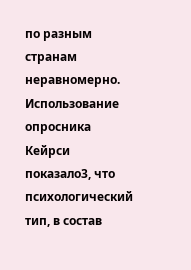по разным странам неравномерно. Использование опросника Кейрси показало3, что психологический тип, в состав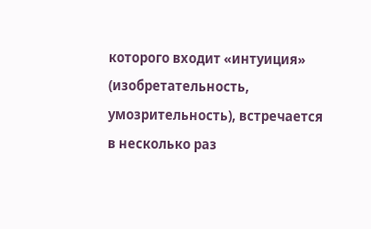которого входит «интуиция» (изобретательность, умозрительность), встречается в несколько раз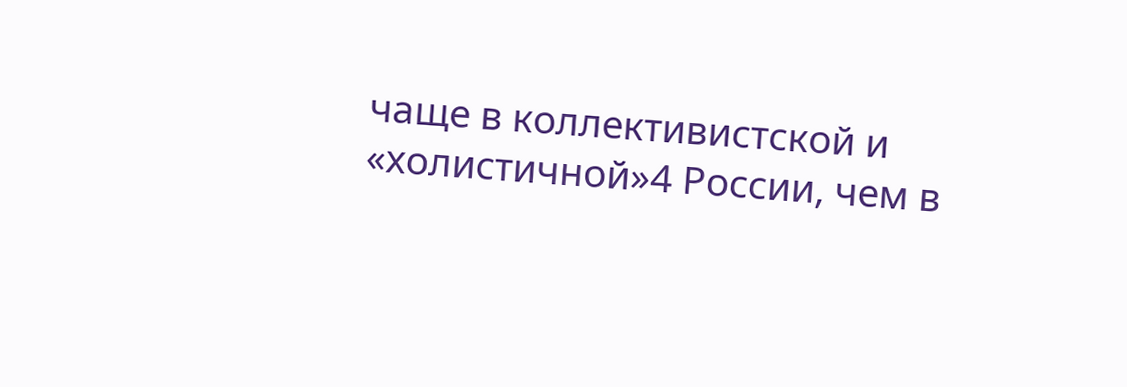чаще в коллективистской и «холистичной»4 России, чем в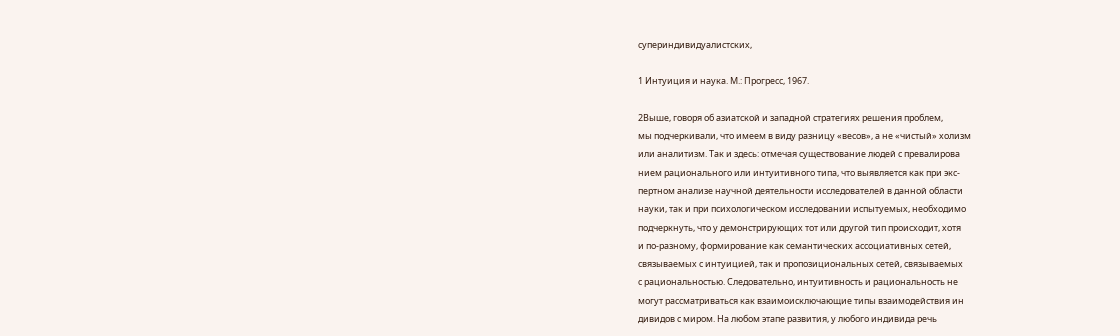супериндивидуалистских,

1 Интуиция и наука. М.: Прогресс, 1967.

2Выше, говоря об азиатской и западной стратегиях решения проблем,
мы подчеркивали, что имеем в виду разницу «весов», а не «чистый» холизм
или аналитизм. Так и здесь: отмечая существование людей с превалирова
нием рационального или интуитивного типа, что выявляется как при экс-
пертном анализе научной деятельности исследователей в данной области
науки, так и при психологическом исследовании испытуемых, необходимо
подчеркнуть, что у демонстрирующих тот или другой тип происходит, хотя
и по-разному, формирование как семантических ассоциативных сетей,
связываемых с интуицией, так и пропозициональных сетей, связываемых
с рациональностью. Следовательно, интуитивность и рациональность не
могут рассматриваться как взаимоисключающие типы взаимодействия ин
дивидов с миром. На любом этапе развития, у любого индивида речь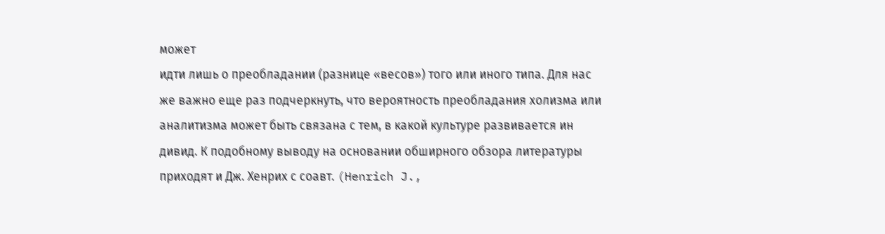может
идти лишь о преобладании (разнице «весов») того или иного типа. Для нас
же важно еще раз подчеркнуть, что вероятность преобладания холизма или
аналитизма может быть связана с тем, в какой культуре развивается ин
дивид. К подобному выводу на основании обширного обзора литературы
приходят и Дж. Хенрих с соавт. (Henrich J.,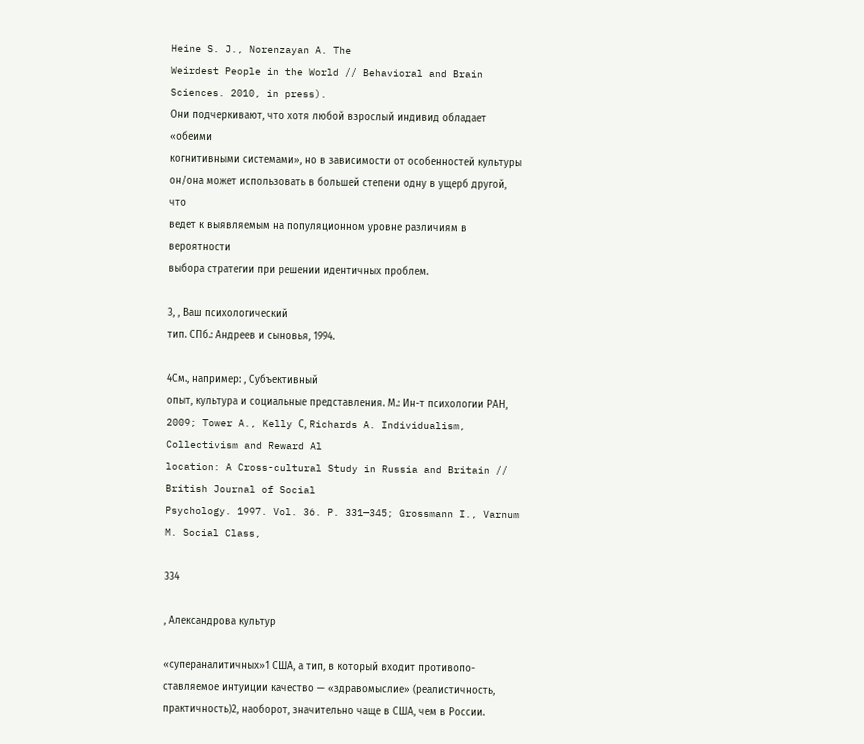Heine S. J., Norenzayan A. The
Weirdest People in the World // Behavioral and Brain Sciences. 2010, in press).
Они подчеркивают, что хотя любой взрослый индивид обладает «обеими
когнитивными системами», но в зависимости от особенностей культуры
он/она может использовать в большей степени одну в ущерб другой, что
ведет к выявляемым на популяционном уровне различиям в вероятности
выбора стратегии при решении идентичных проблем.

3, , Ваш психологический
тип. СПб.: Андреев и сыновья, 1994.

4См., например: , Субъективный
опыт, культура и социальные представления. М.: Ин-т психологии РАН,
2009; Tower A., Kelly С, Richards A. Individualism, Collectivism and Reward Al
location: A Cross-cultural Study in Russia and Britain // British Journal of Social
Psychology. 1997. Vol. 36. P. 331—345; Grossmann I., Varnum M. Social Class,

334

, Александрова культур

«супераналитичных»1 США, а тип, в который входит противопо- ставляемое интуиции качество — «здравомыслие» (реалистичность, практичность)2, наоборот, значительно чаще в США, чем в России.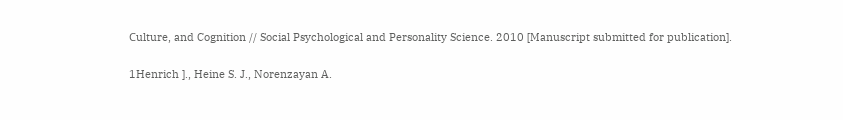Сulture, and Cognition // Social Psychological and Personality Science. 2010 [Manuscript submitted for publication].

1Henrich ]., Heine S. J., Norenzayan A.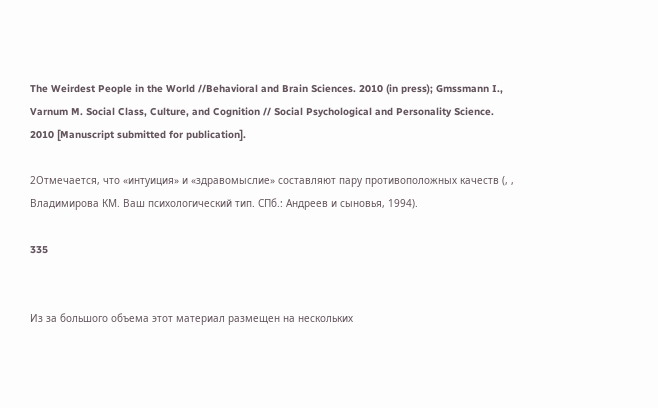The Weirdest People in the World //Behavioral and Brain Sciences. 2010 (in press); Gmssmann I., Varnum M. Social Class, Culture, and Cognition // Social Psychological and Personality Science. 2010 [Manuscript submitted for publication].

2Отмечается, что «интуиция» и «здравомыслие» составляют пару противоположных качеств (, , Владимирова КМ. Ваш психологический тип. СПб.: Андреев и сыновья, 1994).

335


Из за большого объема этот материал размещен на нескольких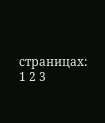страницах:
1 2 3